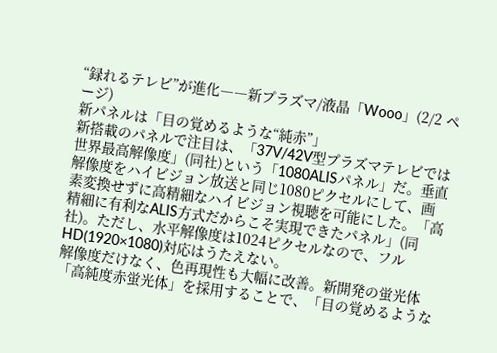“録れるテレビ”が進化――新プラズマ/液晶「Wooo」(2/2 ページ)
新パネルは「目の覚めるような“純赤”」
新搭載のパネルで注目は、「37V/42V型プラズマテレビでは世界最高解像度」(同社)という「1080ALISパネル」だ。垂直解像度をハイビジョン放送と同じ1080ピクセルにして、画素変換せずに高精細なハイビジョン視聴を可能にした。「高精細に有利なALIS方式だからこそ実現できたパネル」(同社)。ただし、水平解像度は1024ピクセルなので、フルHD(1920×1080)対応はうたえない。
解像度だけなく、色再現性も大幅に改善。新開発の蛍光体「高純度赤蛍光体」を採用することで、「目の覚めるような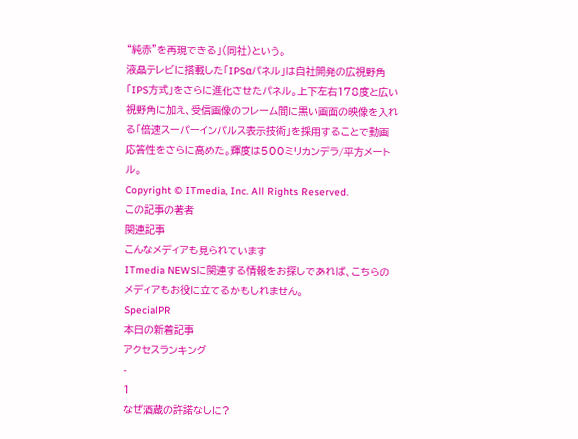“純赤”を再現できる」(同社)という。
液晶テレビに搭載した「IPSαパネル」は自社開発の広視野角「IPS方式」をさらに進化させたパネル。上下左右178度と広い視野角に加え、受信画像のフレーム間に黒い画面の映像を入れる「倍速スーパーインパルス表示技術」を採用することで動画応答性をさらに高めた。輝度は500ミリカンデラ/平方メートル。
Copyright © ITmedia, Inc. All Rights Reserved.
この記事の著者
関連記事
こんなメディアも見られています
ITmedia NEWSに関連する情報をお探しであれば、こちらのメディアもお役に立てるかもしれません。
SpecialPR
本日の新着記事
アクセスランキング
-
1
なぜ酒蔵の許諾なしに?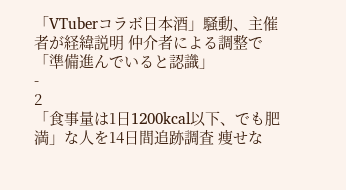「VTuberコラボ日本酒」騒動、主催者が経緯説明 仲介者による調整で「準備進んでいると認識」
-
2
「食事量は1日1200kcal以下、でも肥満」な人を14日間追跡調査 痩せな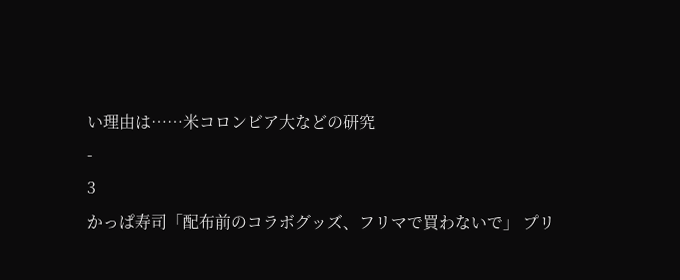い理由は……米コロンビア大などの研究
-
3
かっぱ寿司「配布前のコラボグッズ、フリマで買わないで」 プリ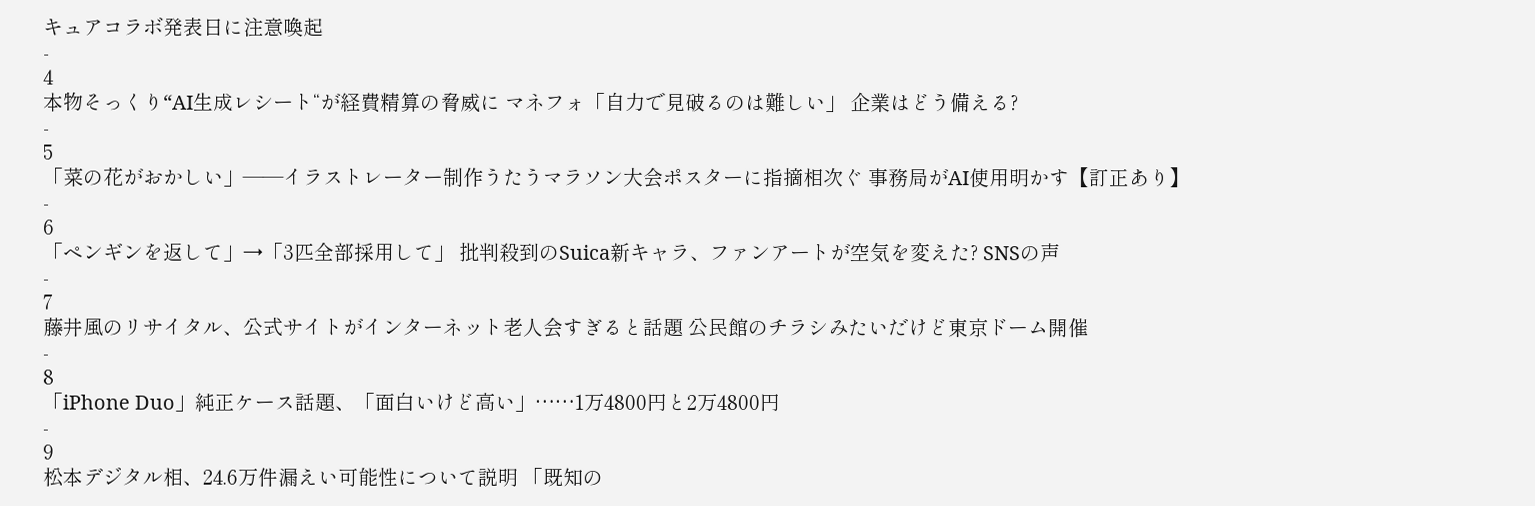キュアコラボ発表日に注意喚起
-
4
本物そっくり“AI生成レシート“が経費精算の脅威に マネフォ「自力で見破るのは難しい」 企業はどう備える?
-
5
「菜の花がおかしい」――イラストレーター制作うたうマラソン大会ポスターに指摘相次ぐ 事務局がAI使用明かす【訂正あり】
-
6
「ペンギンを返して」→「3匹全部採用して」 批判殺到のSuica新キャラ、ファンアートが空気を変えた? SNSの声
-
7
藤井風のリサイタル、公式サイトがインターネット老人会すぎると話題 公民館のチラシみたいだけど東京ドーム開催
-
8
「iPhone Duo」純正ケース話題、「面白いけど高い」……1万4800円と2万4800円
-
9
松本デジタル相、24.6万件漏えい可能性について説明 「既知の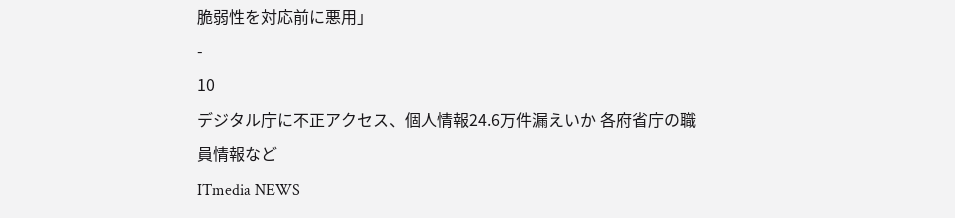脆弱性を対応前に悪用」
-
10
デジタル庁に不正アクセス、個人情報24.6万件漏えいか 各府省庁の職員情報など
ITmedia NEWS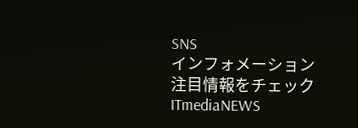SNS
インフォメーション
注目情報をチェック
ITmediaNEWS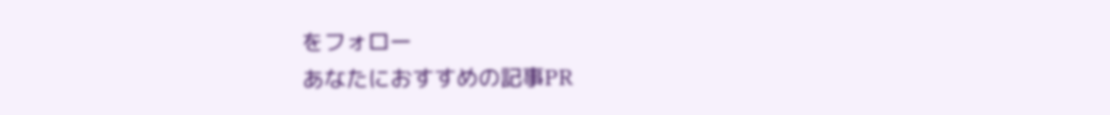をフォロー
あなたにおすすめの記事PR